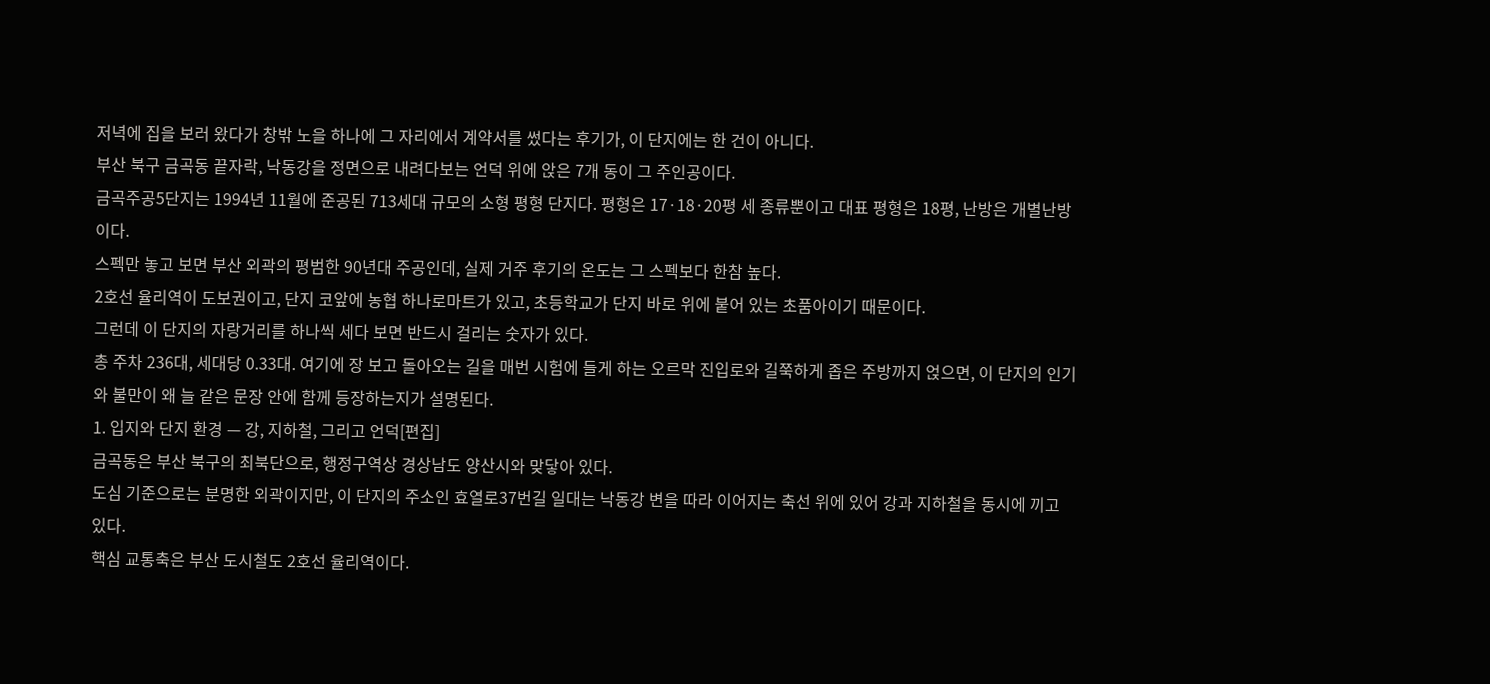저녁에 집을 보러 왔다가 창밖 노을 하나에 그 자리에서 계약서를 썼다는 후기가, 이 단지에는 한 건이 아니다.
부산 북구 금곡동 끝자락, 낙동강을 정면으로 내려다보는 언덕 위에 앉은 7개 동이 그 주인공이다.
금곡주공5단지는 1994년 11월에 준공된 713세대 규모의 소형 평형 단지다. 평형은 17·18·20평 세 종류뿐이고 대표 평형은 18평, 난방은 개별난방이다.
스펙만 놓고 보면 부산 외곽의 평범한 90년대 주공인데, 실제 거주 후기의 온도는 그 스펙보다 한참 높다.
2호선 율리역이 도보권이고, 단지 코앞에 농협 하나로마트가 있고, 초등학교가 단지 바로 위에 붙어 있는 초품아이기 때문이다.
그런데 이 단지의 자랑거리를 하나씩 세다 보면 반드시 걸리는 숫자가 있다.
총 주차 236대, 세대당 0.33대. 여기에 장 보고 돌아오는 길을 매번 시험에 들게 하는 오르막 진입로와 길쭉하게 좁은 주방까지 얹으면, 이 단지의 인기와 불만이 왜 늘 같은 문장 안에 함께 등장하는지가 설명된다.
1. 입지와 단지 환경 — 강, 지하철, 그리고 언덕[편집]
금곡동은 부산 북구의 최북단으로, 행정구역상 경상남도 양산시와 맞닿아 있다.
도심 기준으로는 분명한 외곽이지만, 이 단지의 주소인 효열로37번길 일대는 낙동강 변을 따라 이어지는 축선 위에 있어 강과 지하철을 동시에 끼고 있다.
핵심 교통축은 부산 도시철도 2호선 율리역이다.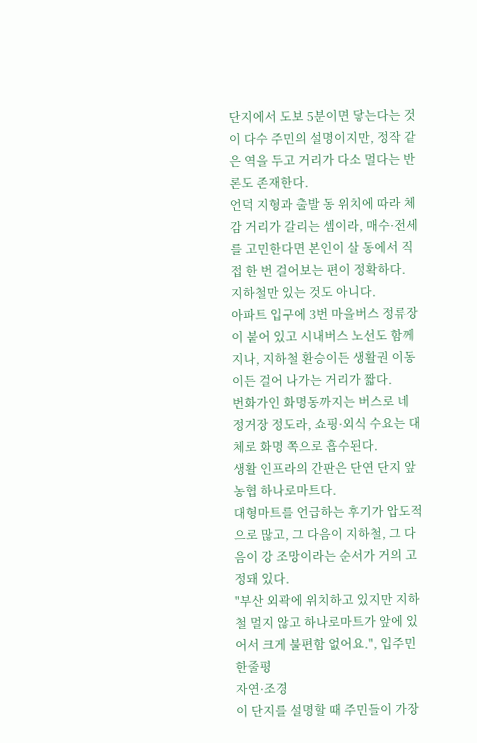단지에서 도보 5분이면 닿는다는 것이 다수 주민의 설명이지만, 정작 같은 역을 두고 거리가 다소 멀다는 반론도 존재한다.
언덕 지형과 출발 동 위치에 따라 체감 거리가 갈리는 셈이라, 매수·전세를 고민한다면 본인이 살 동에서 직접 한 번 걸어보는 편이 정확하다.
지하철만 있는 것도 아니다.
아파트 입구에 3번 마을버스 정류장이 붙어 있고 시내버스 노선도 함께 지나, 지하철 환승이든 생활권 이동이든 걸어 나가는 거리가 짧다.
번화가인 화명동까지는 버스로 네 정거장 정도라, 쇼핑·외식 수요는 대체로 화명 쪽으로 흡수된다.
생활 인프라의 간판은 단연 단지 앞 농협 하나로마트다.
대형마트를 언급하는 후기가 압도적으로 많고, 그 다음이 지하철, 그 다음이 강 조망이라는 순서가 거의 고정돼 있다.
"부산 외곽에 위치하고 있지만 지하철 멀지 않고 하나로마트가 앞에 있어서 크게 불편함 없어요.", 입주민 한줄평
자연·조경
이 단지를 설명할 때 주민들이 가장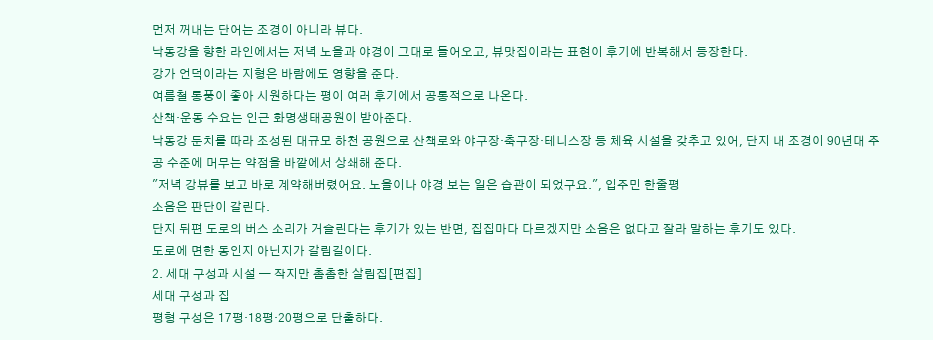먼저 꺼내는 단어는 조경이 아니라 뷰다.
낙동강을 향한 라인에서는 저녁 노을과 야경이 그대로 들어오고, 뷰맛집이라는 표현이 후기에 반복해서 등장한다.
강가 언덕이라는 지형은 바람에도 영향을 준다.
여름철 통풍이 좋아 시원하다는 평이 여러 후기에서 공통적으로 나온다.
산책·운동 수요는 인근 화명생태공원이 받아준다.
낙동강 둔치를 따라 조성된 대규모 하천 공원으로 산책로와 야구장·축구장·테니스장 등 체육 시설을 갖추고 있어, 단지 내 조경이 90년대 주공 수준에 머무는 약점을 바깥에서 상쇄해 준다.
"저녁 강뷰를 보고 바로 계약해버렸어요. 노을이나 야경 보는 일은 습관이 되었구요.", 입주민 한줄평
소음은 판단이 갈린다.
단지 뒤편 도로의 버스 소리가 거슬린다는 후기가 있는 반면, 집집마다 다르겠지만 소음은 없다고 잘라 말하는 후기도 있다.
도로에 면한 동인지 아닌지가 갈림길이다.
2. 세대 구성과 시설 — 작지만 촘촘한 살림집[편집]
세대 구성과 집
평형 구성은 17평·18평·20평으로 단출하다.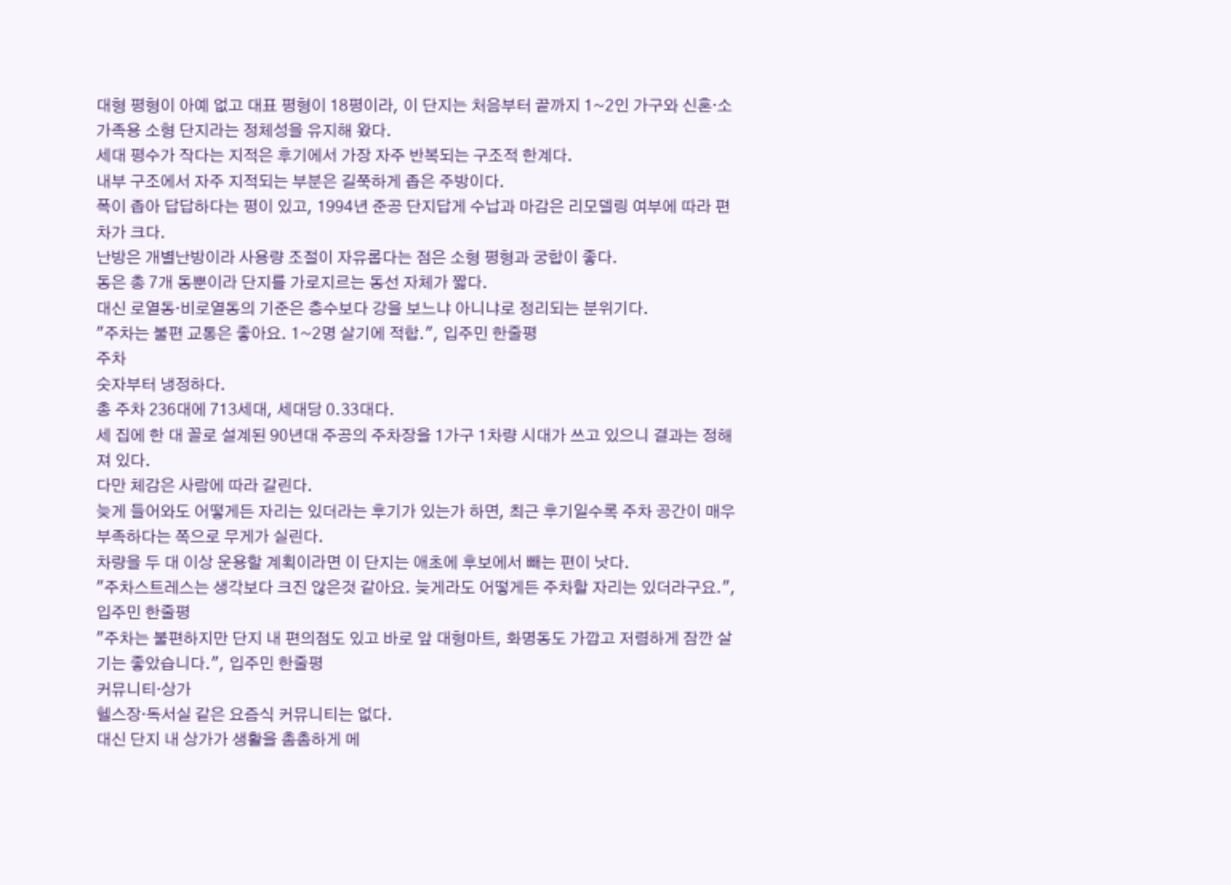대형 평형이 아예 없고 대표 평형이 18평이라, 이 단지는 처음부터 끝까지 1~2인 가구와 신혼·소가족용 소형 단지라는 정체성을 유지해 왔다.
세대 평수가 작다는 지적은 후기에서 가장 자주 반복되는 구조적 한계다.
내부 구조에서 자주 지적되는 부분은 길쭉하게 좁은 주방이다.
폭이 좁아 답답하다는 평이 있고, 1994년 준공 단지답게 수납과 마감은 리모델링 여부에 따라 편차가 크다.
난방은 개별난방이라 사용량 조절이 자유롭다는 점은 소형 평형과 궁합이 좋다.
동은 총 7개 동뿐이라 단지를 가로지르는 동선 자체가 짧다.
대신 로열동·비로열동의 기준은 층수보다 강을 보느냐 아니냐로 정리되는 분위기다.
"주차는 불편 교통은 좋아요. 1~2명 살기에 적합.", 입주민 한줄평
주차
숫자부터 냉정하다.
총 주차 236대에 713세대, 세대당 0.33대다.
세 집에 한 대 꼴로 설계된 90년대 주공의 주차장을 1가구 1차량 시대가 쓰고 있으니 결과는 정해져 있다.
다만 체감은 사람에 따라 갈린다.
늦게 들어와도 어떻게든 자리는 있더라는 후기가 있는가 하면, 최근 후기일수록 주차 공간이 매우 부족하다는 쪽으로 무게가 실린다.
차량을 두 대 이상 운용할 계획이라면 이 단지는 애초에 후보에서 빼는 편이 낫다.
"주차스트레스는 생각보다 크진 않은것 같아요. 늦게라도 어떻게든 주차할 자리는 있더라구요.", 입주민 한줄평
"주차는 불편하지만 단지 내 편의점도 있고 바로 앞 대형마트, 화명동도 가깝고 저렴하게 잠깐 살기는 좋았습니다.", 입주민 한줄평
커뮤니티·상가
헬스장·독서실 같은 요즘식 커뮤니티는 없다.
대신 단지 내 상가가 생활을 촘촘하게 메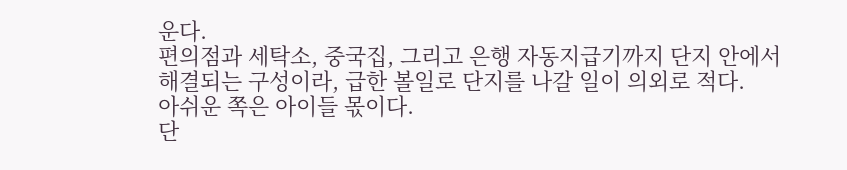운다.
편의점과 세탁소, 중국집, 그리고 은행 자동지급기까지 단지 안에서 해결되는 구성이라, 급한 볼일로 단지를 나갈 일이 의외로 적다.
아쉬운 쪽은 아이들 몫이다.
단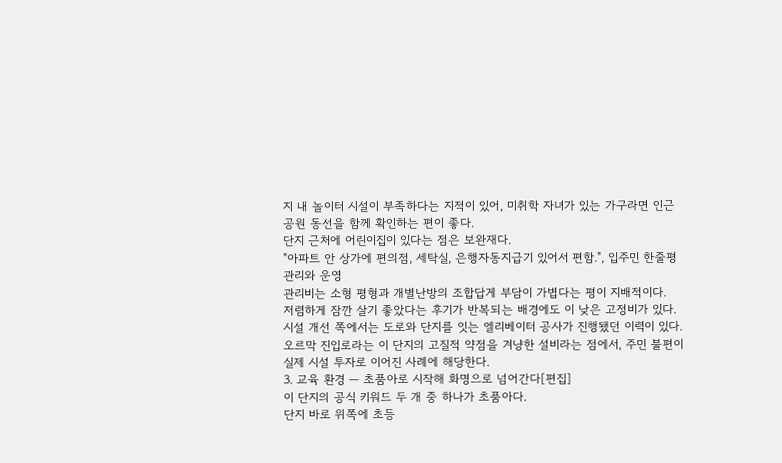지 내 놀이터 시설이 부족하다는 지적이 있어, 미취학 자녀가 있는 가구라면 인근 공원 동선을 함께 확인하는 편이 좋다.
단지 근처에 어린이집이 있다는 점은 보완재다.
"아파트 안 상가에 편의점, 세탁실, 은행자동지급기 있어서 편함.", 입주민 한줄평
관리와 운영
관리비는 소형 평형과 개별난방의 조합답게 부담이 가볍다는 평이 지배적이다.
저렴하게 잠깐 살기 좋았다는 후기가 반복되는 배경에도 이 낮은 고정비가 있다.
시설 개선 쪽에서는 도로와 단지를 잇는 엘리베이터 공사가 진행됐던 이력이 있다.
오르막 진입로라는 이 단지의 고질적 약점을 겨냥한 설비라는 점에서, 주민 불편이 실제 시설 투자로 이어진 사례에 해당한다.
3. 교육 환경 — 초품아로 시작해 화명으로 넘어간다[편집]
이 단지의 공식 키워드 두 개 중 하나가 초품아다.
단지 바로 위쪽에 초등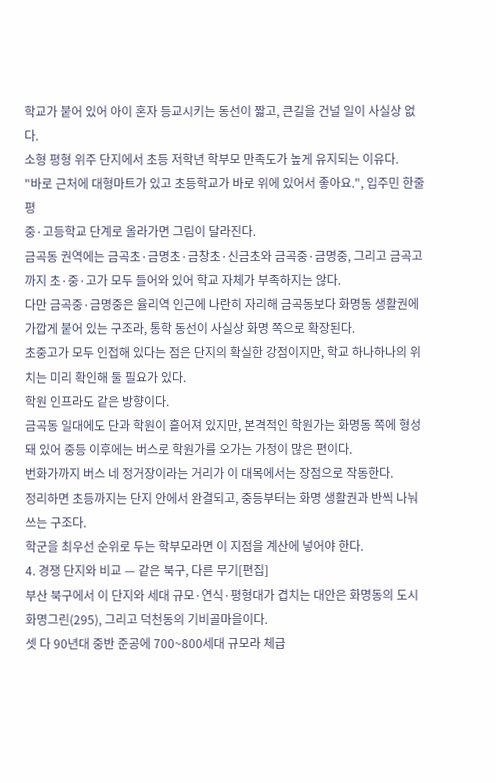학교가 붙어 있어 아이 혼자 등교시키는 동선이 짧고, 큰길을 건널 일이 사실상 없다.
소형 평형 위주 단지에서 초등 저학년 학부모 만족도가 높게 유지되는 이유다.
"바로 근처에 대형마트가 있고 초등학교가 바로 위에 있어서 좋아요.", 입주민 한줄평
중·고등학교 단계로 올라가면 그림이 달라진다.
금곡동 권역에는 금곡초·금명초·금창초·신금초와 금곡중·금명중, 그리고 금곡고까지 초·중·고가 모두 들어와 있어 학교 자체가 부족하지는 않다.
다만 금곡중·금명중은 율리역 인근에 나란히 자리해 금곡동보다 화명동 생활권에 가깝게 붙어 있는 구조라, 통학 동선이 사실상 화명 쪽으로 확장된다.
초중고가 모두 인접해 있다는 점은 단지의 확실한 강점이지만, 학교 하나하나의 위치는 미리 확인해 둘 필요가 있다.
학원 인프라도 같은 방향이다.
금곡동 일대에도 단과 학원이 흩어져 있지만, 본격적인 학원가는 화명동 쪽에 형성돼 있어 중등 이후에는 버스로 학원가를 오가는 가정이 많은 편이다.
번화가까지 버스 네 정거장이라는 거리가 이 대목에서는 장점으로 작동한다.
정리하면 초등까지는 단지 안에서 완결되고, 중등부터는 화명 생활권과 반씩 나눠 쓰는 구조다.
학군을 최우선 순위로 두는 학부모라면 이 지점을 계산에 넣어야 한다.
4. 경쟁 단지와 비교 — 같은 북구, 다른 무기[편집]
부산 북구에서 이 단지와 세대 규모·연식·평형대가 겹치는 대안은 화명동의 도시화명그린(295), 그리고 덕천동의 기비골마을이다.
셋 다 90년대 중반 준공에 700~800세대 규모라 체급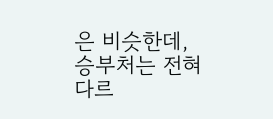은 비슷한데, 승부처는 전혀 다르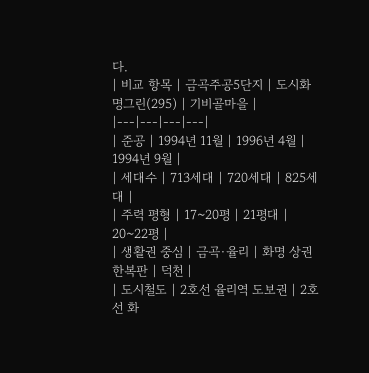다.
| 비교 항목 | 금곡주공5단지 | 도시화명그린(295) | 기비골마을 |
|---|---|---|---|
| 준공 | 1994년 11월 | 1996년 4월 | 1994년 9월 |
| 세대수 | 713세대 | 720세대 | 825세대 |
| 주력 평형 | 17~20평 | 21평대 | 20~22평 |
| 생활권 중심 | 금곡·율리 | 화명 상권 한복판 | 덕천 |
| 도시철도 | 2호선 율리역 도보권 | 2호선 화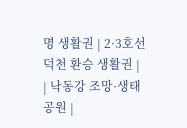명 생활권 | 2·3호선 덕천 환승 생활권 |
| 낙동강 조망·생태공원 |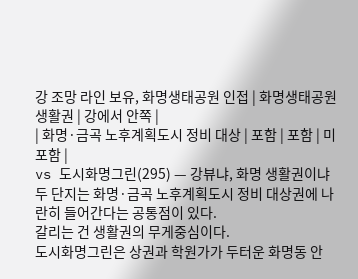강 조망 라인 보유, 화명생태공원 인접 | 화명생태공원 생활권 | 강에서 안쪽 |
| 화명·금곡 노후계획도시 정비 대상 | 포함 | 포함 | 미포함 |
vs 도시화명그린(295) — 강뷰냐, 화명 생활권이냐
두 단지는 화명·금곡 노후계획도시 정비 대상권에 나란히 들어간다는 공통점이 있다.
갈리는 건 생활권의 무게중심이다.
도시화명그린은 상권과 학원가가 두터운 화명동 안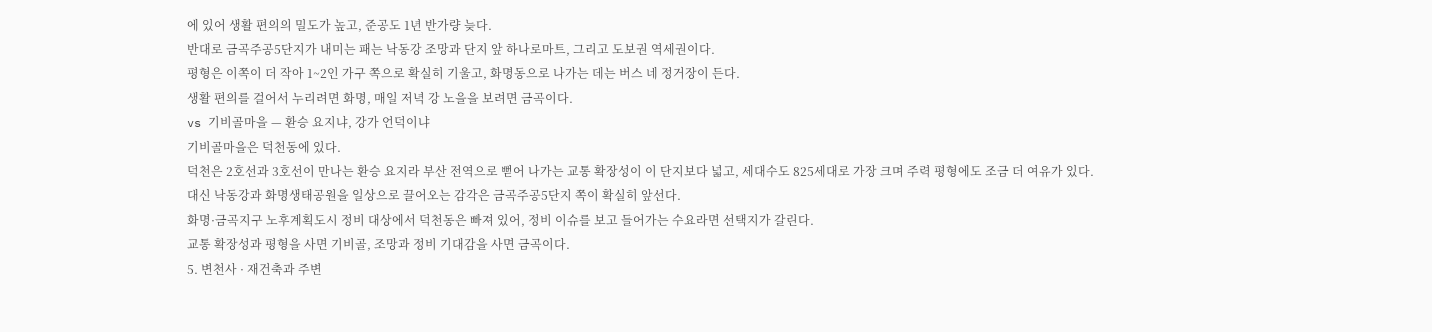에 있어 생활 편의의 밀도가 높고, 준공도 1년 반가량 늦다.
반대로 금곡주공5단지가 내미는 패는 낙동강 조망과 단지 앞 하나로마트, 그리고 도보권 역세권이다.
평형은 이쪽이 더 작아 1~2인 가구 쪽으로 확실히 기울고, 화명동으로 나가는 데는 버스 네 정거장이 든다.
생활 편의를 걸어서 누리려면 화명, 매일 저녁 강 노을을 보려면 금곡이다.
vs 기비골마을 — 환승 요지냐, 강가 언덕이냐
기비골마을은 덕천동에 있다.
덕천은 2호선과 3호선이 만나는 환승 요지라 부산 전역으로 뻗어 나가는 교통 확장성이 이 단지보다 넓고, 세대수도 825세대로 가장 크며 주력 평형에도 조금 더 여유가 있다.
대신 낙동강과 화명생태공원을 일상으로 끌어오는 감각은 금곡주공5단지 쪽이 확실히 앞선다.
화명·금곡지구 노후계획도시 정비 대상에서 덕천동은 빠져 있어, 정비 이슈를 보고 들어가는 수요라면 선택지가 갈린다.
교통 확장성과 평형을 사면 기비골, 조망과 정비 기대감을 사면 금곡이다.
5. 변천사 · 재건축과 주변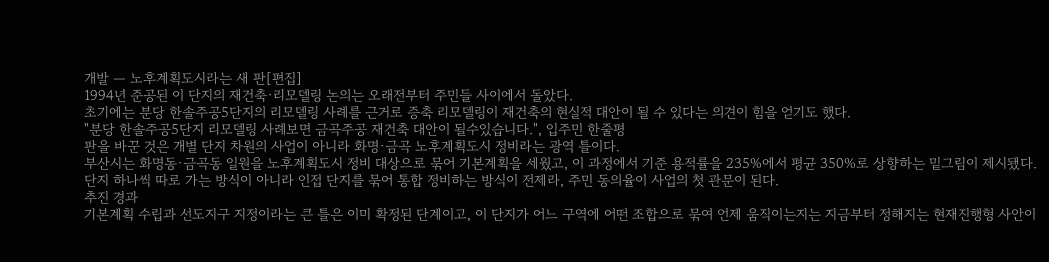개발 — 노후계획도시라는 새 판[편집]
1994년 준공된 이 단지의 재건축·리모델링 논의는 오래전부터 주민들 사이에서 돌았다.
초기에는 분당 한솔주공5단지의 리모델링 사례를 근거로 증축 리모델링이 재건축의 현실적 대안이 될 수 있다는 의견이 힘을 얻기도 했다.
"분당 한솔주공5단지 리모델링 사례보면 금곡주공 재건축 대안이 될수있습니다.", 입주민 한줄평
판을 바꾼 것은 개별 단지 차원의 사업이 아니라 화명·금곡 노후계획도시 정비라는 광역 틀이다.
부산시는 화명동·금곡동 일원을 노후계획도시 정비 대상으로 묶어 기본계획을 세웠고, 이 과정에서 기준 용적률을 235%에서 평균 350%로 상향하는 밑그림이 제시됐다.
단지 하나씩 따로 가는 방식이 아니라 인접 단지를 묶어 통합 정비하는 방식이 전제라, 주민 동의율이 사업의 첫 관문이 된다.
추진 경과
기본계획 수립과 선도지구 지정이라는 큰 틀은 이미 확정된 단계이고, 이 단지가 어느 구역에 어떤 조합으로 묶여 언제 움직이는지는 지금부터 정해지는 현재진행형 사안이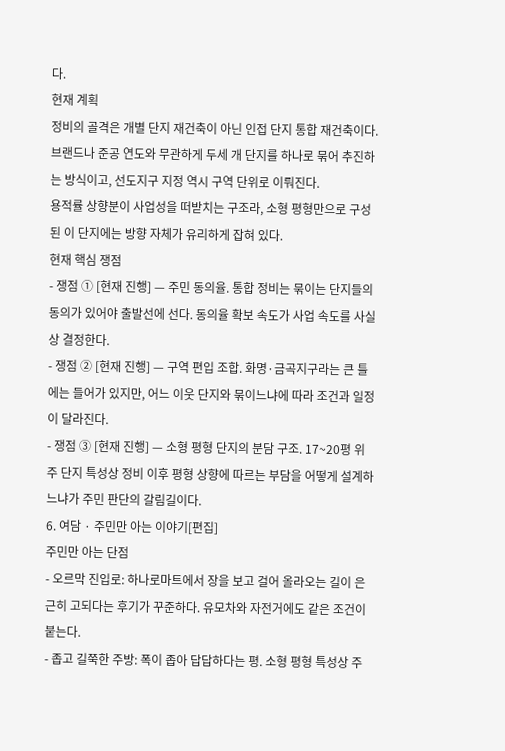다.
현재 계획
정비의 골격은 개별 단지 재건축이 아닌 인접 단지 통합 재건축이다.
브랜드나 준공 연도와 무관하게 두세 개 단지를 하나로 묶어 추진하는 방식이고, 선도지구 지정 역시 구역 단위로 이뤄진다.
용적률 상향분이 사업성을 떠받치는 구조라, 소형 평형만으로 구성된 이 단지에는 방향 자체가 유리하게 잡혀 있다.
현재 핵심 쟁점
- 쟁점 ① [현재 진행] — 주민 동의율. 통합 정비는 묶이는 단지들의 동의가 있어야 출발선에 선다. 동의율 확보 속도가 사업 속도를 사실상 결정한다.
- 쟁점 ② [현재 진행] — 구역 편입 조합. 화명·금곡지구라는 큰 틀에는 들어가 있지만, 어느 이웃 단지와 묶이느냐에 따라 조건과 일정이 달라진다.
- 쟁점 ③ [현재 진행] — 소형 평형 단지의 분담 구조. 17~20평 위주 단지 특성상 정비 이후 평형 상향에 따르는 부담을 어떻게 설계하느냐가 주민 판단의 갈림길이다.
6. 여담 · 주민만 아는 이야기[편집]
주민만 아는 단점
- 오르막 진입로: 하나로마트에서 장을 보고 걸어 올라오는 길이 은근히 고되다는 후기가 꾸준하다. 유모차와 자전거에도 같은 조건이 붙는다.
- 좁고 길쭉한 주방: 폭이 좁아 답답하다는 평. 소형 평형 특성상 주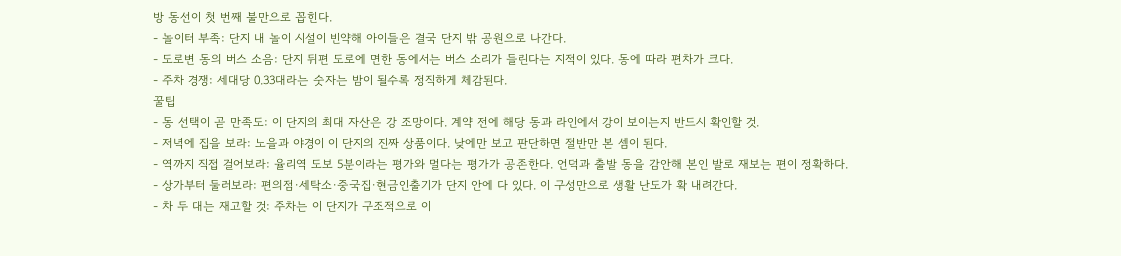방 동선이 첫 번째 불만으로 꼽힌다.
- 놀이터 부족: 단지 내 놀이 시설이 빈약해 아이들은 결국 단지 밖 공원으로 나간다.
- 도로변 동의 버스 소음: 단지 뒤편 도로에 면한 동에서는 버스 소리가 들린다는 지적이 있다. 동에 따라 편차가 크다.
- 주차 경쟁: 세대당 0.33대라는 숫자는 밤이 될수록 정직하게 체감된다.
꿀팁
- 동 선택이 곧 만족도: 이 단지의 최대 자산은 강 조망이다. 계약 전에 해당 동과 라인에서 강이 보이는지 반드시 확인할 것.
- 저녁에 집을 보라: 노을과 야경이 이 단지의 진짜 상품이다. 낮에만 보고 판단하면 절반만 본 셈이 된다.
- 역까지 직접 걸어보라: 율리역 도보 5분이라는 평가와 멀다는 평가가 공존한다. 언덕과 출발 동을 감안해 본인 발로 재보는 편이 정확하다.
- 상가부터 둘러보라: 편의점·세탁소·중국집·현금인출기가 단지 안에 다 있다. 이 구성만으로 생활 난도가 확 내려간다.
- 차 두 대는 재고할 것: 주차는 이 단지가 구조적으로 이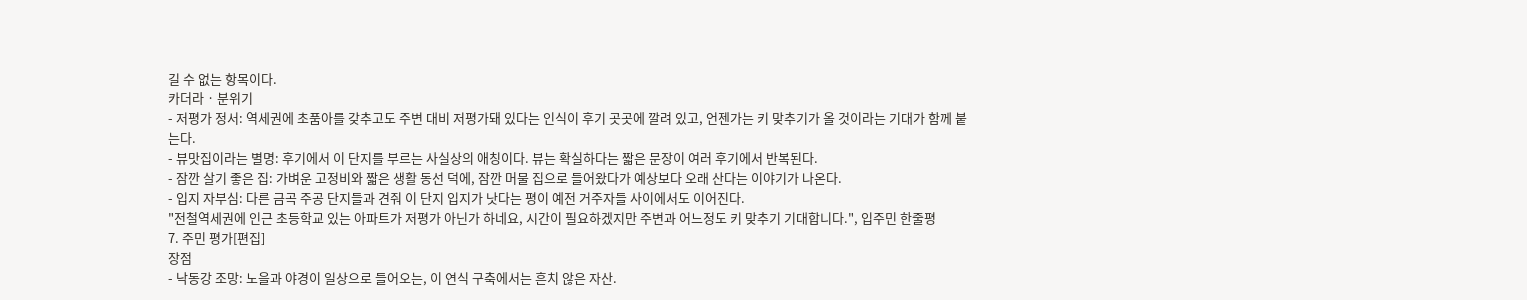길 수 없는 항목이다.
카더라 · 분위기
- 저평가 정서: 역세권에 초품아를 갖추고도 주변 대비 저평가돼 있다는 인식이 후기 곳곳에 깔려 있고, 언젠가는 키 맞추기가 올 것이라는 기대가 함께 붙는다.
- 뷰맛집이라는 별명: 후기에서 이 단지를 부르는 사실상의 애칭이다. 뷰는 확실하다는 짧은 문장이 여러 후기에서 반복된다.
- 잠깐 살기 좋은 집: 가벼운 고정비와 짧은 생활 동선 덕에, 잠깐 머물 집으로 들어왔다가 예상보다 오래 산다는 이야기가 나온다.
- 입지 자부심: 다른 금곡 주공 단지들과 견줘 이 단지 입지가 낫다는 평이 예전 거주자들 사이에서도 이어진다.
"전철역세권에 인근 초등학교 있는 아파트가 저평가 아닌가 하네요, 시간이 필요하겠지만 주변과 어느정도 키 맞추기 기대합니다.", 입주민 한줄평
7. 주민 평가[편집]
장점
- 낙동강 조망: 노을과 야경이 일상으로 들어오는, 이 연식 구축에서는 흔치 않은 자산.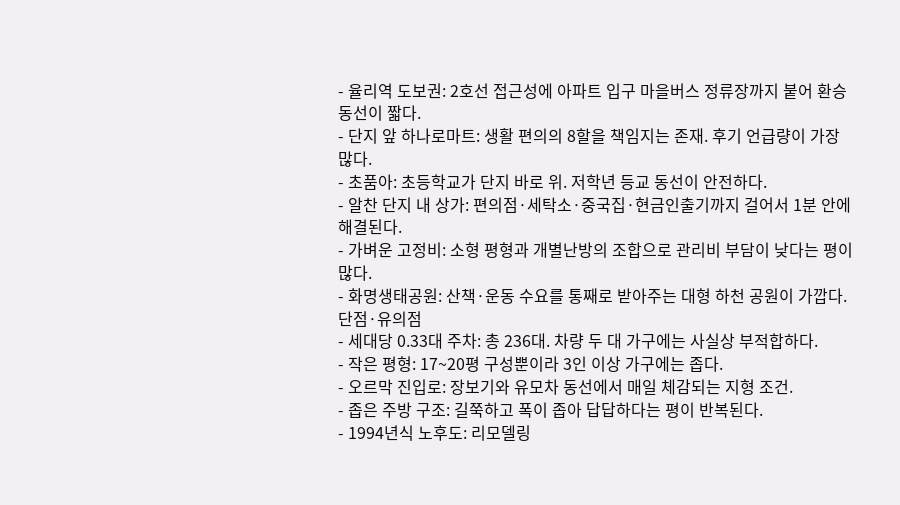- 율리역 도보권: 2호선 접근성에 아파트 입구 마을버스 정류장까지 붙어 환승 동선이 짧다.
- 단지 앞 하나로마트: 생활 편의의 8할을 책임지는 존재. 후기 언급량이 가장 많다.
- 초품아: 초등학교가 단지 바로 위. 저학년 등교 동선이 안전하다.
- 알찬 단지 내 상가: 편의점·세탁소·중국집·현금인출기까지 걸어서 1분 안에 해결된다.
- 가벼운 고정비: 소형 평형과 개별난방의 조합으로 관리비 부담이 낮다는 평이 많다.
- 화명생태공원: 산책·운동 수요를 통째로 받아주는 대형 하천 공원이 가깝다.
단점·유의점
- 세대당 0.33대 주차: 총 236대. 차량 두 대 가구에는 사실상 부적합하다.
- 작은 평형: 17~20평 구성뿐이라 3인 이상 가구에는 좁다.
- 오르막 진입로: 장보기와 유모차 동선에서 매일 체감되는 지형 조건.
- 좁은 주방 구조: 길쭉하고 폭이 좁아 답답하다는 평이 반복된다.
- 1994년식 노후도: 리모델링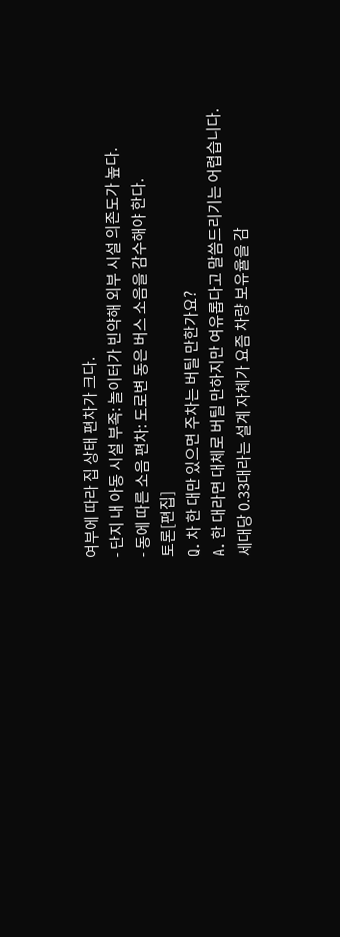여부에 따라 집 상태 편차가 크다.
- 단지 내 아동 시설 부족: 놀이터가 빈약해 외부 시설 의존도가 높다.
- 동에 따른 소음 편차: 도로변 동은 버스 소음을 감수해야 한다.
토론[편집]
Q. 차 한 대만 있으면 주차는 버틸 만한가요?
A. 한 대라면 대체로 버틸 만하지만 여유롭다고 말씀드리기는 어렵습니다.
세대당 0.33대라는 설계 자체가 요즘 차량 보유율을 감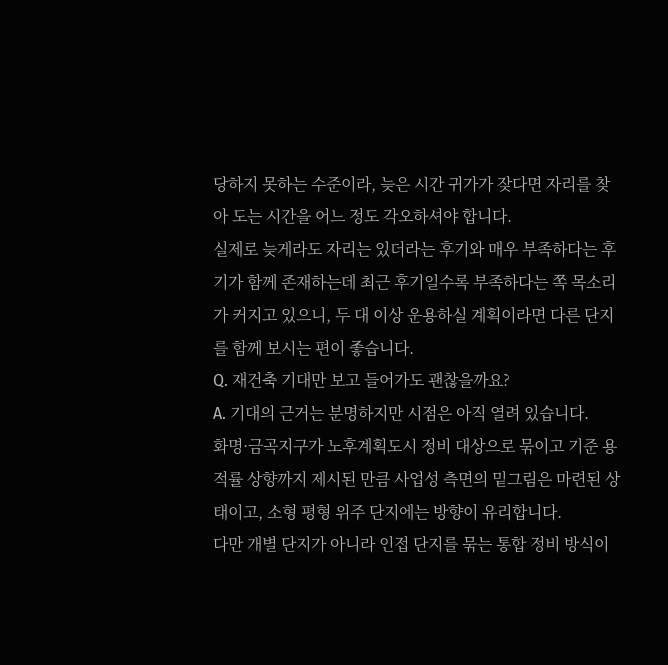당하지 못하는 수준이라, 늦은 시간 귀가가 잦다면 자리를 찾아 도는 시간을 어느 정도 각오하셔야 합니다.
실제로 늦게라도 자리는 있더라는 후기와 매우 부족하다는 후기가 함께 존재하는데 최근 후기일수록 부족하다는 쪽 목소리가 커지고 있으니, 두 대 이상 운용하실 계획이라면 다른 단지를 함께 보시는 편이 좋습니다.
Q. 재건축 기대만 보고 들어가도 괜찮을까요?
A. 기대의 근거는 분명하지만 시점은 아직 열려 있습니다.
화명·금곡지구가 노후계획도시 정비 대상으로 묶이고 기준 용적률 상향까지 제시된 만큼 사업성 측면의 밑그림은 마련된 상태이고, 소형 평형 위주 단지에는 방향이 유리합니다.
다만 개별 단지가 아니라 인접 단지를 묶는 통합 정비 방식이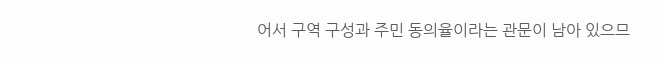어서 구역 구성과 주민 동의율이라는 관문이 남아 있으므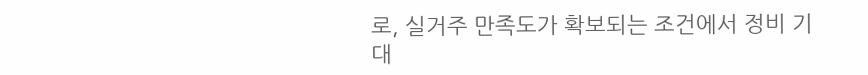로, 실거주 만족도가 확보되는 조건에서 정비 기대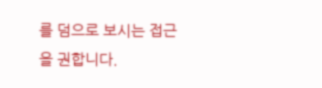를 덤으로 보시는 접근을 권합니다.